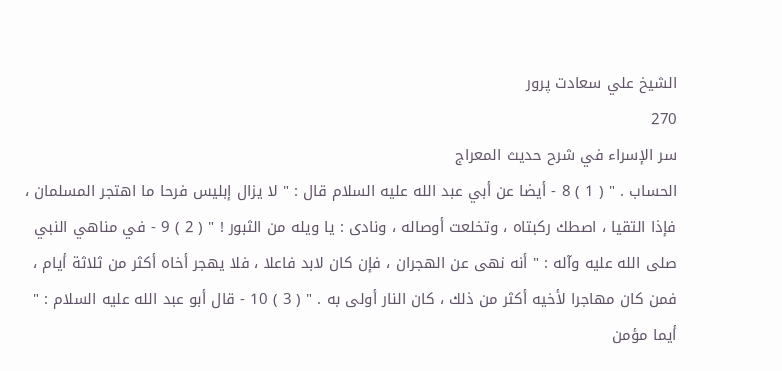الشيخ علي سعادت پرور
270
سر الإسراء في شرح حديث المعراج
الحساب . " ( 1 ) 8 - أيضا عن أبي عبد الله عليه السلام قال : " لا يزال إبليس فرحا ما اهتجر المسلمان ، فإذا التقيا ، اصطك ركبتاه ، وتخلعت أوصاله ، ونادى : يا ويله من الثبور ! " ( 2 ) 9 - في مناهي النبي صلى الله عليه وآله : " أنه نهى عن الهجران ، فإن كان لابد فاعلا ، فلا يهجر أخاه أكثر من ثلاثة أيام ، فمن كان مهاجرا لأخيه أكثر من ذلك ، كان النار أولى به . " ( 3 ) 10 - قال أبو عبد الله عليه السلام : " أيما مؤمن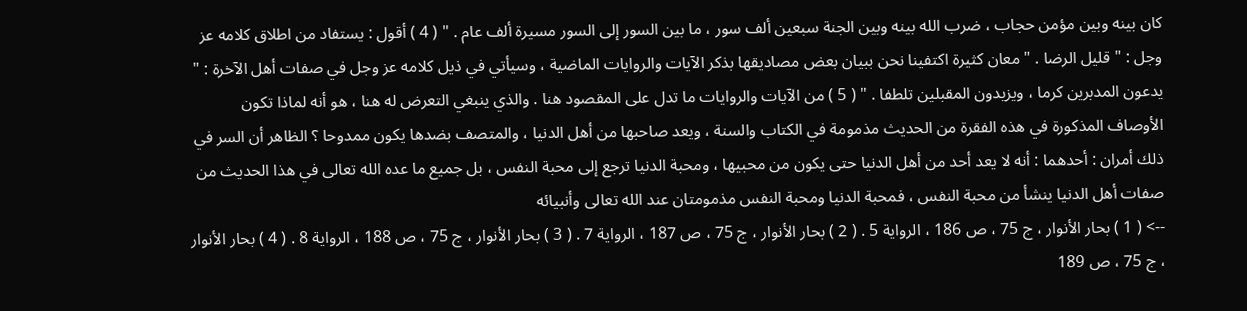كان بينه وبين مؤمن حجاب ، ضرب الله بينه وبين الجنة سبعين ألف سور ، ما بين السور إلى السور مسيرة ألف عام . " ( 4 ) أقول : يستفاد من اطلاق كلامه عز وجل : " قليل الرضا . " معان كثيرة اكتفينا نحن ببيان بعض مصاديقها بذكر الآيات والروايات الماضية ، وسيأتي في ذيل كلامه عز وجل في صفات أهل الآخرة : " يدعون المدبرين كرما ، ويزيدون المقبلين تلطفا . " ( 5 ) من الآيات والروايات ما تدل على المقصود هنا . والذي ينبغي التعرض له هنا ، هو أنه لماذا تكون الأوصاف المذكورة في هذه الفقرة من الحديث مذمومة في الكتاب والسنة ، ويعد صاحبها من أهل الدنيا ، والمتصف بضدها يكون ممدوحا ؟ الظاهر أن السر في ذلك أمران : أحدهما : أنه لا يعد أحد من أهل الدنيا حتى يكون من محبيها ، ومحبة الدنيا ترجع إلى محبة النفس ، بل جميع ما عده الله تعالى في هذا الحديث من صفات أهل الدنيا ينشأ من محبة النفس ، فمحبة الدنيا ومحبة النفس مذمومتان عند الله تعالى وأنبيائه
--> ( 1 ) بحار الأنوار ، ج 75 ، ص 186 ، الرواية 5 . ( 2 ) بحار الأنوار ، ج 75 ، ص 187 ، الرواية 7 . ( 3 ) بحار الأنوار ، ج 75 ، ص 188 ، الرواية 8 . ( 4 ) بحار الأنوار ، ج 75 ، ص 189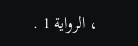، الرواية 1 .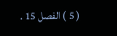( 5 ) الفصل 15 .